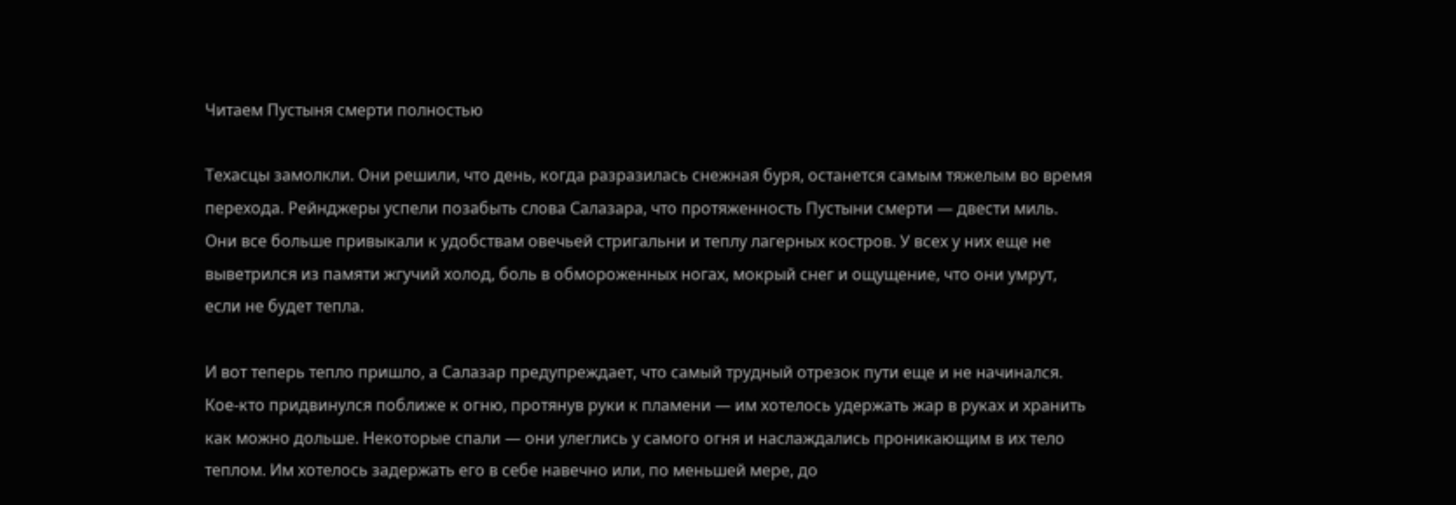Читаем Пустыня смерти полностью

Техасцы замолкли. Они решили, что день, когда разразилась снежная буря, останется самым тяжелым во время перехода. Рейнджеры успели позабыть слова Салазара, что протяженность Пустыни смерти — двести миль. Они все больше привыкали к удобствам овечьей стригальни и теплу лагерных костров. У всех у них еще не выветрился из памяти жгучий холод, боль в обмороженных ногах, мокрый снег и ощущение, что они умрут, если не будет тепла.

И вот теперь тепло пришло, а Салазар предупреждает, что самый трудный отрезок пути еще и не начинался. Кое-кто придвинулся поближе к огню, протянув руки к пламени — им хотелось удержать жар в руках и хранить как можно дольше. Некоторые спали — они улеглись у самого огня и наслаждались проникающим в их тело теплом. Им хотелось задержать его в себе навечно или, по меньшей мере, до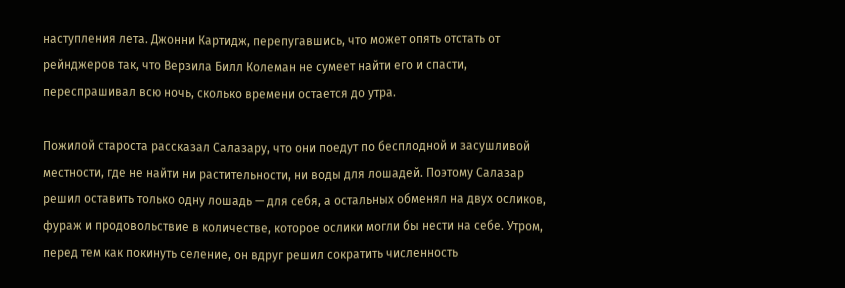наступления лета. Джонни Картидж, перепугавшись, что может опять отстать от рейнджеров так, что Верзила Билл Колеман не сумеет найти его и спасти, переспрашивал всю ночь, сколько времени остается до утра.

Пожилой староста рассказал Салазару, что они поедут по бесплодной и засушливой местности, где не найти ни растительности, ни воды для лошадей. Поэтому Салазар решил оставить только одну лошадь — для себя, а остальных обменял на двух осликов, фураж и продовольствие в количестве, которое ослики могли бы нести на себе. Утром, перед тем как покинуть селение, он вдруг решил сократить численность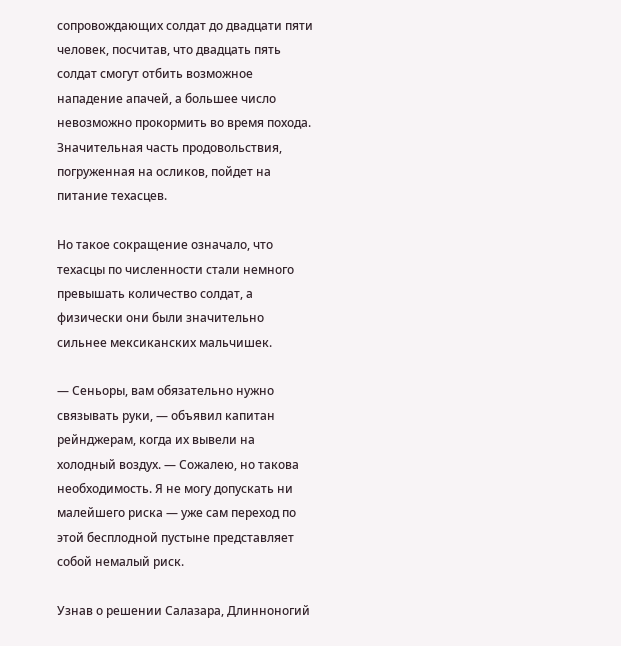сопровождающих солдат до двадцати пяти человек, посчитав, что двадцать пять солдат смогут отбить возможное нападение апачей, а большее число невозможно прокормить во время похода. Значительная часть продовольствия, погруженная на осликов, пойдет на питание техасцев.

Но такое сокращение означало, что техасцы по численности стали немного превышать количество солдат, а физически они были значительно сильнее мексиканских мальчишек.

— Сеньоры, вам обязательно нужно связывать руки, — объявил капитан рейнджерам, когда их вывели на холодный воздух. — Сожалею, но такова необходимость. Я не могу допускать ни малейшего риска — уже сам переход по этой бесплодной пустыне представляет собой немалый риск.

Узнав о решении Салазара, Длинноногий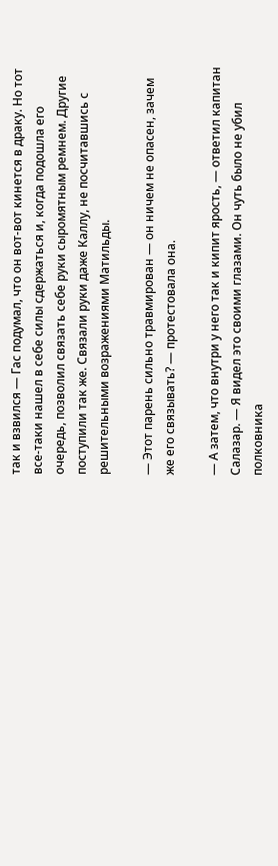так и взвился — Гас подумал, что он вот-вот кинется в драку. Но тот все-таки нашел в себе силы сдержаться и, когда подошла его очередь, позволил связать себе руки сыромятным ремнем. Другие поступили так же. Связали руки даже Каллу, не посчитавшись с решительными возражениями Матильды.

— Этот парень сильно травмирован — он ничем не опасен, зачем же его связывать? — протестовала она.

— А затем, что внутри у него так и кипит ярость, — ответил капитан Салазар. — Я видел это своими глазами. Он чуть было не убил полковника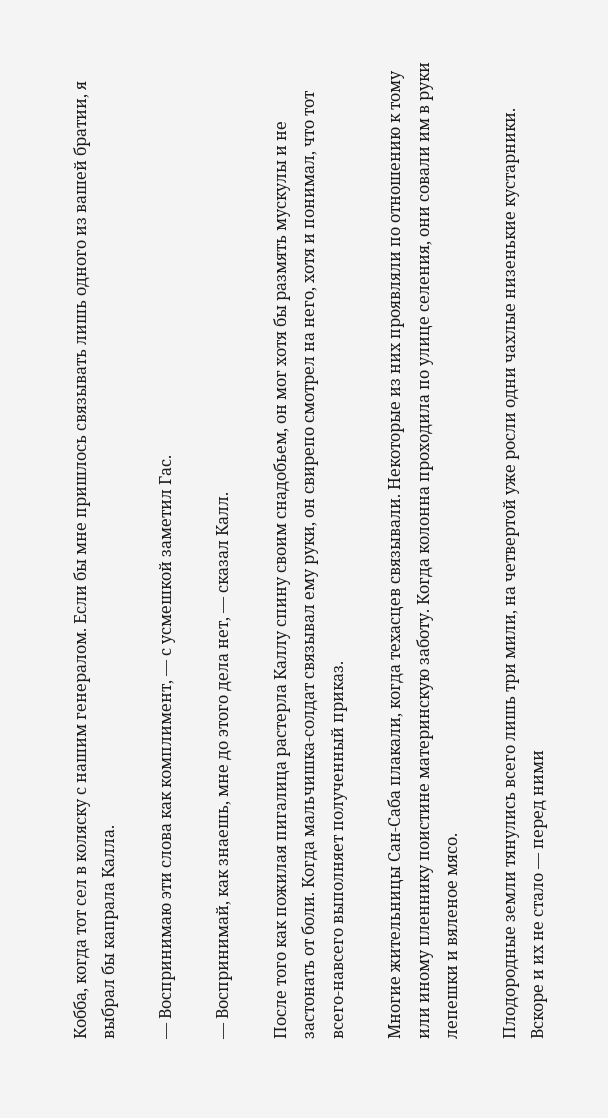Кобба, когда тот сел в коляску с нашим генералом. Если бы мне пришлось связывать лишь одного из вашей братии, я выбрал бы капрала Калла.

— Воспринимаю эти слова как комплимент, — с усмешкой заметил Гас.

— Воспринимай, как знаешь, мне до этого дела нет, — сказал Калл.

После того как пожилая пигалица растерла Каллу спину своим снадобьем, он мог хотя бы размять мускулы и не застонать от боли. Когда мальчишка-солдат связывал ему руки, он свирепо смотрел на него, хотя и понимал, что тот всего-навсего выполняет полученный приказ.

Многие жительницы Сан-Саба плакали, когда техасцев связывали. Некоторые из них проявляли по отношению к тому или иному пленнику поистине материнскую заботу. Когда колонна проходила по улице селения, они совали им в руки лепешки и вяленое мясо.

Плодородные земли тянулись всего лишь три мили, на четвертой уже росли одни чахлые низенькие кустарники. Вскоре и их не стало — перед ними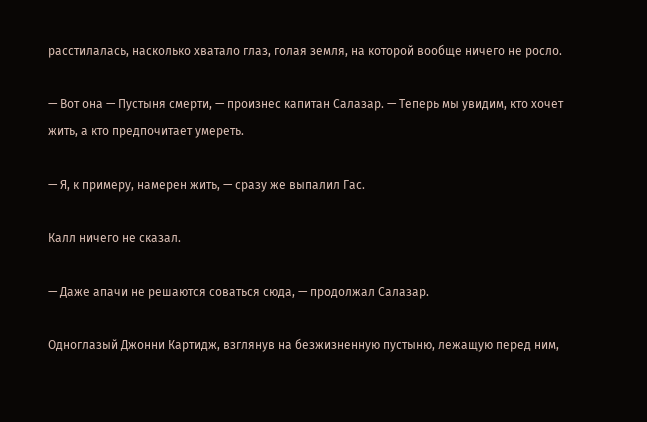расстилалась, насколько хватало глаз, голая земля, на которой вообще ничего не росло.

— Вот она — Пустыня смерти, — произнес капитан Салазар. — Теперь мы увидим, кто хочет жить, а кто предпочитает умереть.

— Я, к примеру, намерен жить, — сразу же выпалил Гас.

Калл ничего не сказал.

— Даже апачи не решаются соваться сюда, — продолжал Салазар.

Одноглазый Джонни Картидж, взглянув на безжизненную пустыню, лежащую перед ним,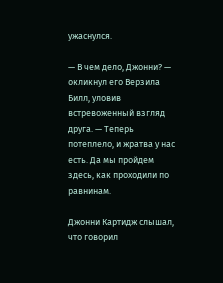ужаснулся.

— В чем дело, Джонни? — окликнул его Верзила Билл, уловив встревоженный взгляд друга. — Теперь потеплело, и жратва у нас есть. Да мы пройдем здесь, как проходили по равнинам.

Джонни Картидж слышал, что говорил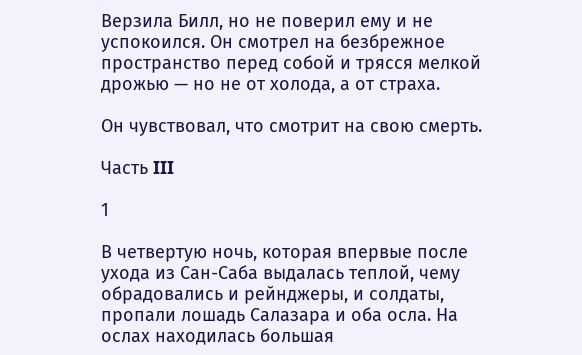Верзила Билл, но не поверил ему и не успокоился. Он смотрел на безбрежное пространство перед собой и трясся мелкой дрожью — но не от холода, а от страха.

Он чувствовал, что смотрит на свою смерть.

Часть III

1

В четвертую ночь, которая впервые после ухода из Сан-Саба выдалась теплой, чему обрадовались и рейнджеры, и солдаты, пропали лошадь Салазара и оба осла. На ослах находилась большая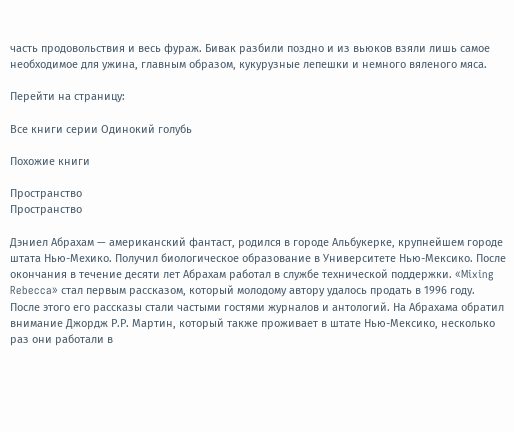часть продовольствия и весь фураж. Бивак разбили поздно и из вьюков взяли лишь самое необходимое для ужина, главным образом, кукурузные лепешки и немного вяленого мяса.

Перейти на страницу:

Все книги серии Одинокий голубь

Похожие книги

Пространство
Пространство

Дэниел Абрахам — американский фантаст, родился в городе Альбукерке, крупнейшем городе штата Нью-Мехико. Получил биологическое образование в Университете Нью-Мексико. После окончания в течение десяти лет Абрахам работал в службе технической поддержки. «Mixing Rebecca» стал первым рассказом, который молодому автору удалось продать в 1996 году. После этого его рассказы стали частыми гостями журналов и антологий. На Абрахама обратил внимание Джордж Р.Р. Мартин, который также проживает в штате Нью-Мексико, несколько раз они работали в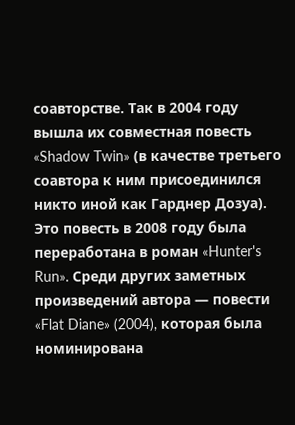соавторстве. Так в 2004 году вышла их совместная повесть «Shadow Twin» (в качестве третьего соавтора к ним присоединился никто иной как Гарднер Дозуа). Это повесть в 2008 году была переработана в роман «Hunter's Run». Среди других заметных произведений автора — повести «Flat Diane» (2004), которая была номинирована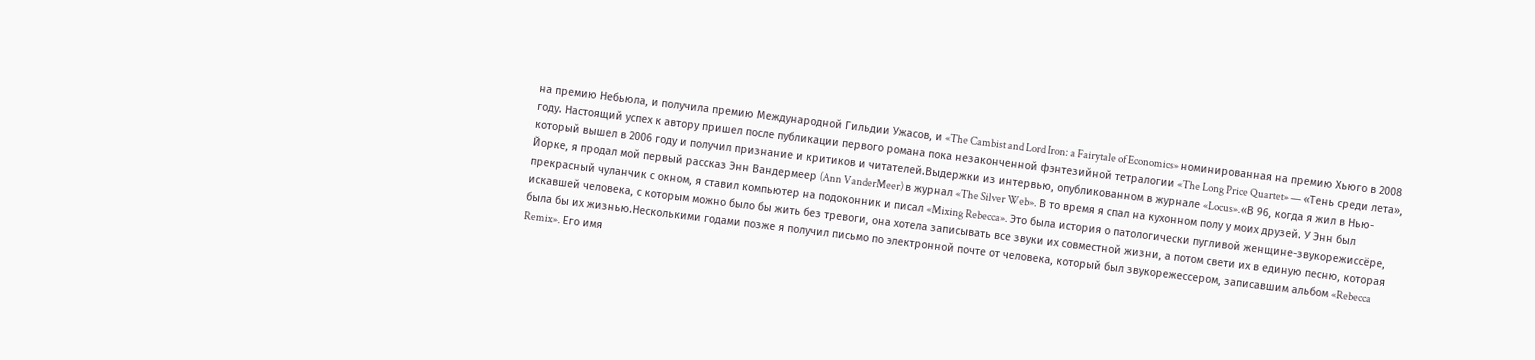на премию Небьюла, и получила премию Международной Гильдии Ужасов, и «The Cambist and Lord Iron: a Fairytale of Economics» номинированная на премию Хьюго в 2008 году. Настоящий успех к автору пришел после публикации первого романа пока незаконченной фэнтезийной тетралогии «The Long Price Quartet» — «Тень среди лета», который вышел в 2006 году и получил признание и критиков и читателей.Выдержки из интервью, опубликованном в журнале «Locus».«В 96, когда я жил в Нью-Йорке, я продал мой первый рассказ Энн Вандермеер (Ann VanderMeer) в журнал «The Silver Web». В то время я спал на кухонном полу у моих друзей. У Энн был прекрасный чуланчик с окном, я ставил компьютер на подоконник и писал «Mixing Rebecca». Это была история о патологически пугливой женщине-звукорежиссёре, искавшей человека, с которым можно было бы жить без тревоги, она хотела записывать все звуки их совместной жизни, а потом свети их в единую песню, которая была бы их жизнью.Несколькими годами позже я получил письмо по электронной почте от человека, который был звукорежессером, записавшим альбом «Rebecca Remix». Его имя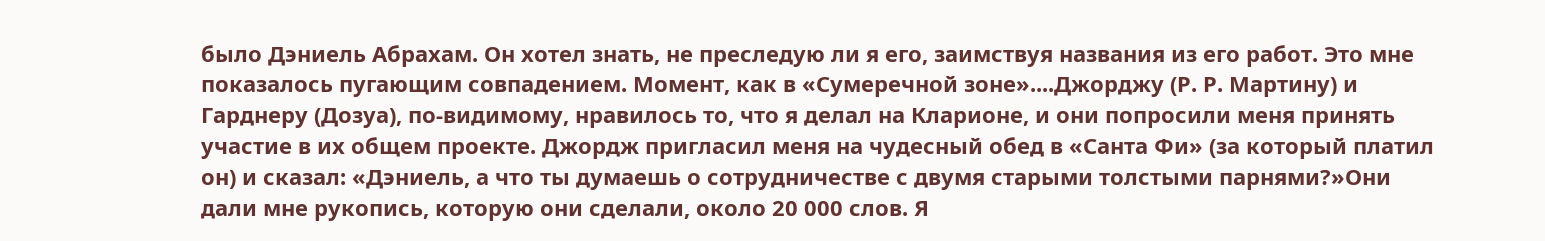было Дэниель Абрахам. Он хотел знать, не преследую ли я его, заимствуя названия из его работ. Это мне показалось пугающим совпадением. Момент, как в «Сумеречной зоне»....Джорджу (Р. Р. Мартину) и Гарднеру (Дозуа), по-видимому, нравилось то, что я делал на Кларионе, и они попросили меня принять участие в их общем проекте. Джордж пригласил меня на чудесный обед в «Санта Фи» (за который платил он) и сказал: «Дэниель, а что ты думаешь о сотрудничестве с двумя старыми толстыми парнями?»Они дали мне рукопись, которую они сделали, около 20 000 слов. Я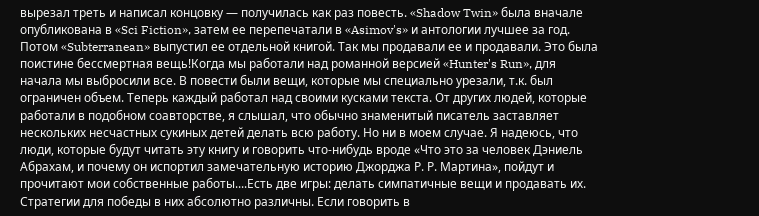вырезал треть и написал концовку — получилась как раз повесть. «Shadow Twin» была вначале опубликована в «Sci Fiction», затем ее перепечатали в «Asimov's» и антологии лучшее за год. Потом «Subterranean» выпустил ее отдельной книгой. Так мы продавали ее и продавали. Это была поистине бессмертная вещь!Когда мы работали над романной версией «Hunter's Run», для начала мы выбросили все. В повести были вещи, которые мы специально урезали, т.к. был ограничен объем. Теперь каждый работал над своими кусками текста. От других людей, которые работали в подобном соавторстве, я слышал, что обычно знаменитый писатель заставляет нескольких несчастных сукиных детей делать всю работу. Но ни в моем случае. Я надеюсь, что люди, которые будут читать эту книгу и говорить что-нибудь вроде «Что это за человек Дэниель Абрахам, и почему он испортил замечательную историю Джорджа Р. Р. Мартина», пойдут и прочитают мои собственные работы....Есть две игры: делать симпатичные вещи и продавать их. Стратегии для победы в них абсолютно различны. Если говорить в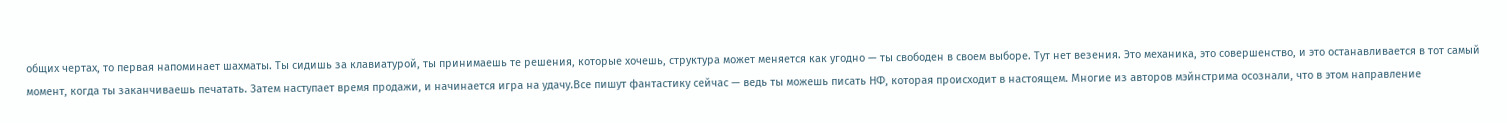общих чертах, то первая напоминает шахматы. Ты сидишь за клавиатурой, ты принимаешь те решения, которые хочешь, структура может меняется как угодно — ты свободен в своем выборе. Тут нет везения. Это механика, это совершенство, и это останавливается в тот самый момент, когда ты заканчиваешь печатать. Затем наступает время продажи, и начинается игра на удачу.Все пишут фантастику сейчас — ведь ты можешь писать НФ, которая происходит в настоящем. Многие из авторов мэйнстрима осознали, что в этом направление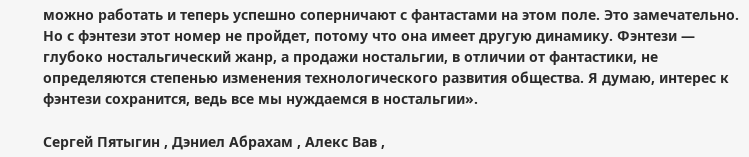можно работать и теперь успешно соперничают с фантастами на этом поле. Это замечательно. Но с фэнтези этот номер не пройдет, потому что она имеет другую динамику. Фэнтези — глубоко ностальгический жанр, а продажи ностальгии, в отличии от фантастики, не определяются степенью изменения технологического развития общества. Я думаю, интерес к фэнтези сохранится, ведь все мы нуждаемся в ностальгии».

Сергей Пятыгин , Дэниел Абрахам , Алекс Вав ,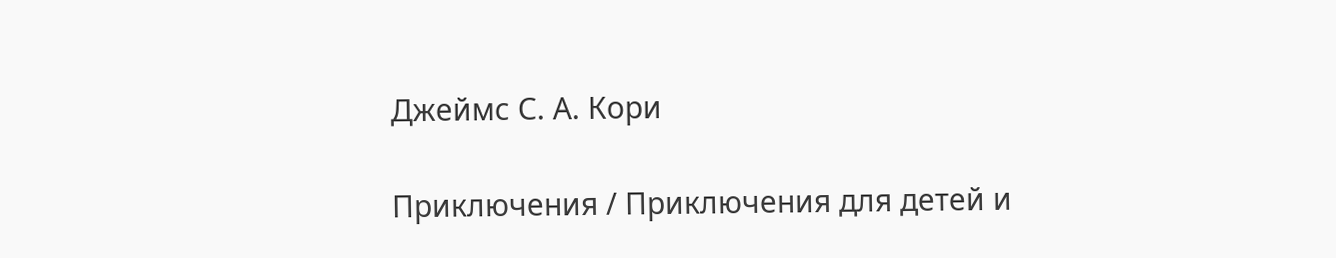Джеймс С. А. Кори

Приключения / Приключения для детей и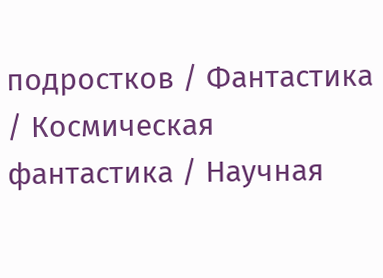подростков / Фантастика / Космическая фантастика / Научная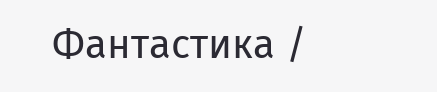Фантастика /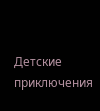Детские приключения